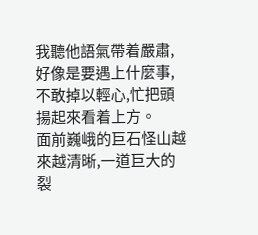我聽他語氣帶着嚴肅,好像是要遇上什麼事,不敢掉以輕心,忙把頭揚起來看着上方。
面前巍峨的巨石怪山越來越清晰,一道巨大的裂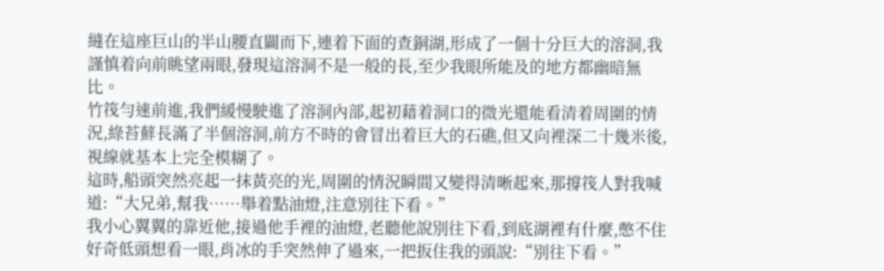縫在這座巨山的半山腰直闢而下,連着下面的查銅湖,形成了一個十分巨大的溶洞,我謹慎着向前眺望兩眼,發現這溶洞不是一般的長,至少我眼所能及的地方都幽暗無比。
竹筏勻速前進,我們緩慢駛進了溶洞內部,起初藉着洞口的微光還能看清着周圍的情況,綠苔蘚長滿了半個溶洞,前方不時的會冒出着巨大的石礁,但又向裡深二十幾米後,視線就基本上完全模糊了。
這時,船頭突然亮起一抹黃亮的光,周圍的情況瞬間又變得清晰起來,那撐筏人對我喊道:“大兄弟,幫我……舉着點油燈,注意別往下看。”
我小心翼翼的靠近他,接過他手裡的油燈,老聽他說別往下看,到底湖裡有什麼,憋不住好奇低頭想看一眼,肖冰的手突然伸了過來,一把扳住我的頭說:“別往下看。”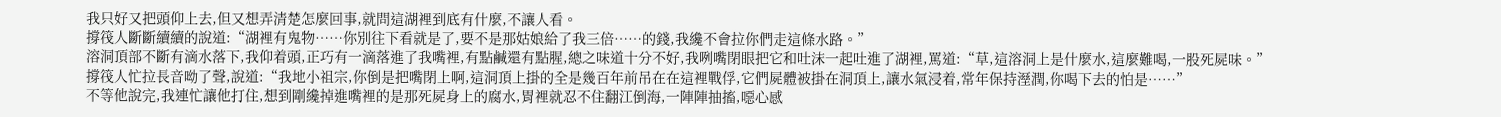我只好又把頭仰上去,但又想弄清楚怎麼回事,就問這湖裡到底有什麼,不讓人看。
撐筏人斷斷續續的說道:“湖裡有鬼物……你別往下看就是了,要不是那姑娘給了我三倍……的錢,我纔不會拉你們走這條水路。”
溶洞頂部不斷有滴水落下,我仰着頭,正巧有一滴落進了我嘴裡,有點鹹還有點腥,總之味道十分不好,我咧嘴閉眼把它和吐沫一起吐進了湖裡,罵道:“草,這溶洞上是什麼水,這麼難喝,一股死屍味。”
撐筏人忙拉長音呦了聲,說道:“我地小祖宗,你倒是把嘴閉上啊,這洞頂上掛的全是幾百年前吊在在這裡戰俘,它們屍體被掛在洞頂上,讓水氣浸着,常年保持溼潤,你喝下去的怕是……”
不等他說完,我連忙讓他打住,想到剛纔掉進嘴裡的是那死屍身上的腐水,胃裡就忍不住翻江倒海,一陣陣抽搐,噁心感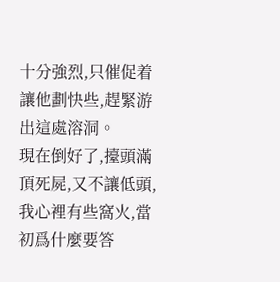十分強烈,只催促着讓他劃快些,趕緊游出這處溶洞。
現在倒好了,擡頭滿頂死屍,又不讓低頭,我心裡有些窩火,當初爲什麼要答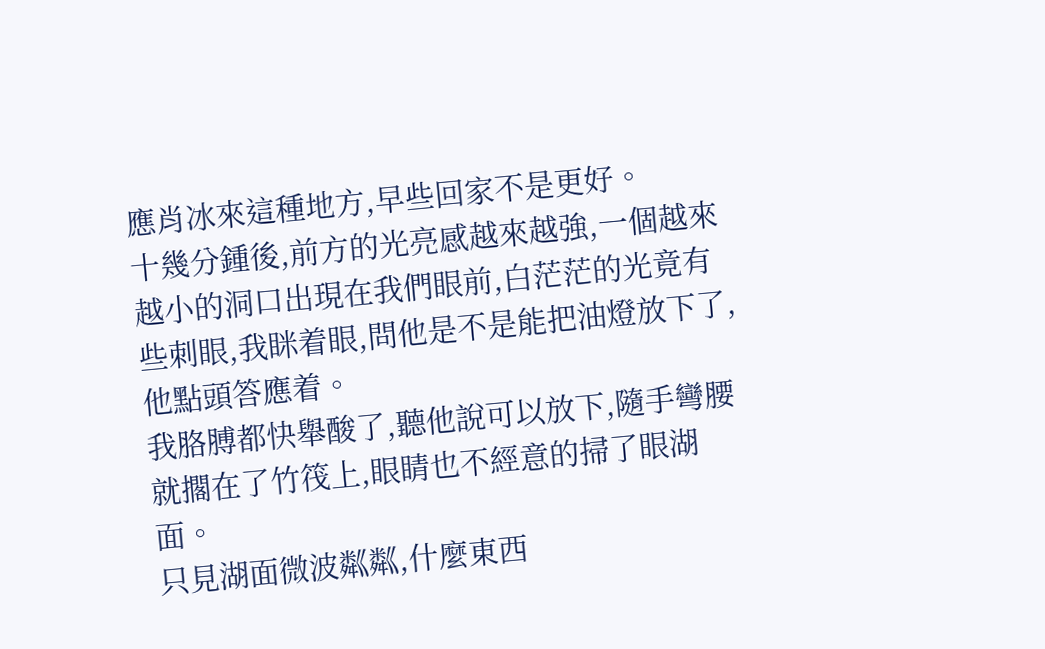應肖冰來這種地方,早些回家不是更好。
十幾分鍾後,前方的光亮感越來越強,一個越來越小的洞口出現在我們眼前,白茫茫的光竟有些刺眼,我眯着眼,問他是不是能把油燈放下了,他點頭答應着。
我胳膊都快舉酸了,聽他說可以放下,隨手彎腰就擱在了竹筏上,眼睛也不經意的掃了眼湖面。
只見湖面微波粼粼,什麼東西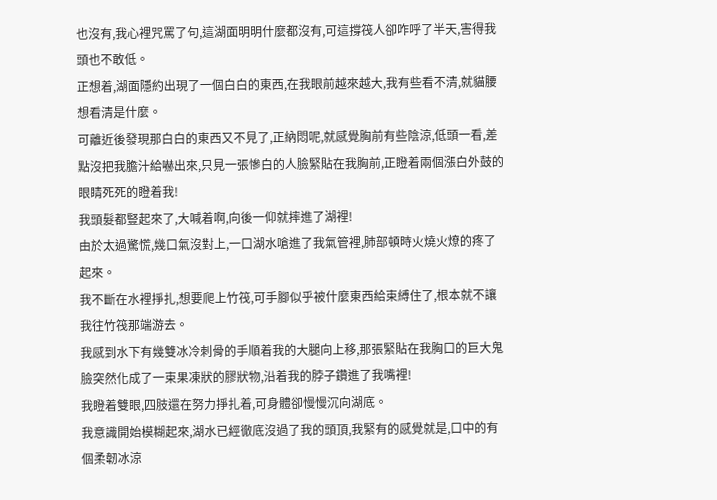也沒有,我心裡咒罵了句,這湖面明明什麼都沒有,可這撐筏人卻咋呼了半天,害得我頭也不敢低。
正想着,湖面隱約出現了一個白白的東西,在我眼前越來越大,我有些看不清,就貓腰想看清是什麼。
可離近後發現那白白的東西又不見了,正納悶呢,就感覺胸前有些陰涼,低頭一看,差點沒把我膽汁給嚇出來,只見一張慘白的人臉緊貼在我胸前,正瞪着兩個漲白外鼓的眼睛死死的瞪着我!
我頭髮都豎起來了,大喊着啊,向後一仰就摔進了湖裡!
由於太過驚慌,幾口氣沒對上,一口湖水嗆進了我氣管裡,肺部頓時火燒火燎的疼了起來。
我不斷在水裡掙扎,想要爬上竹筏,可手腳似乎被什麼東西給束縛住了,根本就不讓我往竹筏那端游去。
我感到水下有幾雙冰冷刺骨的手順着我的大腿向上移,那張緊貼在我胸口的巨大鬼臉突然化成了一束果凍狀的膠狀物,沿着我的脖子鑽進了我嘴裡!
我瞪着雙眼,四肢還在努力掙扎着,可身體卻慢慢沉向湖底。
我意識開始模糊起來,湖水已經徹底沒過了我的頭頂,我緊有的感覺就是,口中的有個柔韌冰涼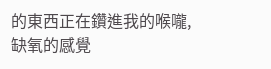的東西正在鑽進我的喉嚨,缺氧的感覺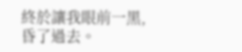終於讓我眼前一黑,昏了過去。